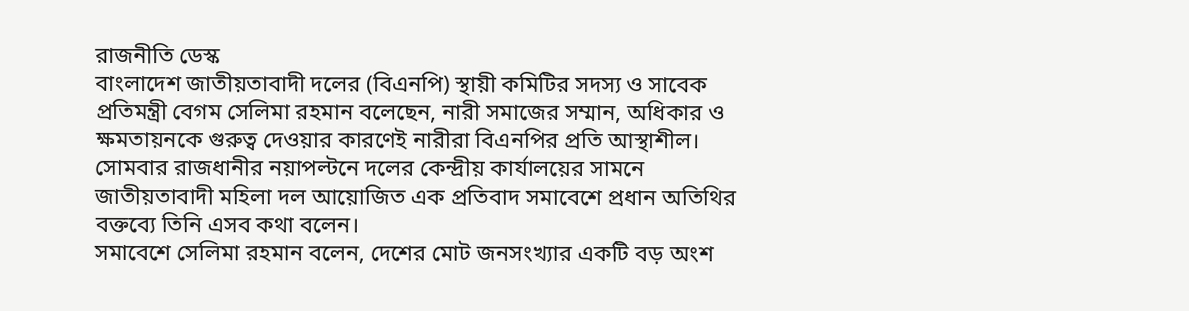রাজনীতি ডেস্ক
বাংলাদেশ জাতীয়তাবাদী দলের (বিএনপি) স্থায়ী কমিটির সদস্য ও সাবেক প্রতিমন্ত্রী বেগম সেলিমা রহমান বলেছেন, নারী সমাজের সম্মান, অধিকার ও ক্ষমতায়নকে গুরুত্ব দেওয়ার কারণেই নারীরা বিএনপির প্রতি আস্থাশীল। সোমবার রাজধানীর নয়াপল্টনে দলের কেন্দ্রীয় কার্যালয়ের সামনে জাতীয়তাবাদী মহিলা দল আয়োজিত এক প্রতিবাদ সমাবেশে প্রধান অতিথির বক্তব্যে তিনি এসব কথা বলেন।
সমাবেশে সেলিমা রহমান বলেন, দেশের মোট জনসংখ্যার একটি বড় অংশ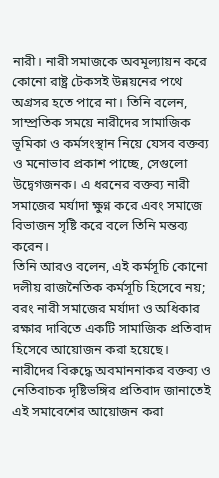নারী। নারী সমাজকে অবমূল্যায়ন করে কোনো রাষ্ট্র টেকসই উন্নয়নের পথে অগ্রসর হতে পারে না। তিনি বলেন, সাম্প্রতিক সময়ে নারীদের সামাজিক ভূমিকা ও কর্মসংস্থান নিয়ে যেসব বক্তব্য ও মনোভাব প্রকাশ পাচ্ছে, সেগুলো উদ্বেগজনক। এ ধরনের বক্তব্য নারী সমাজের মর্যাদা ক্ষুণ্ন করে এবং সমাজে বিভাজন সৃষ্টি করে বলে তিনি মন্তব্য করেন।
তিনি আরও বলেন, এই কর্মসূচি কোনো দলীয় রাজনৈতিক কর্মসূচি হিসেবে নয়; বরং নারী সমাজের মর্যাদা ও অধিকার রক্ষার দাবিতে একটি সামাজিক প্রতিবাদ হিসেবে আয়োজন করা হয়েছে। নারীদের বিরুদ্ধে অবমাননাকর বক্তব্য ও নেতিবাচক দৃষ্টিভঙ্গির প্রতিবাদ জানাতেই এই সমাবেশের আয়োজন করা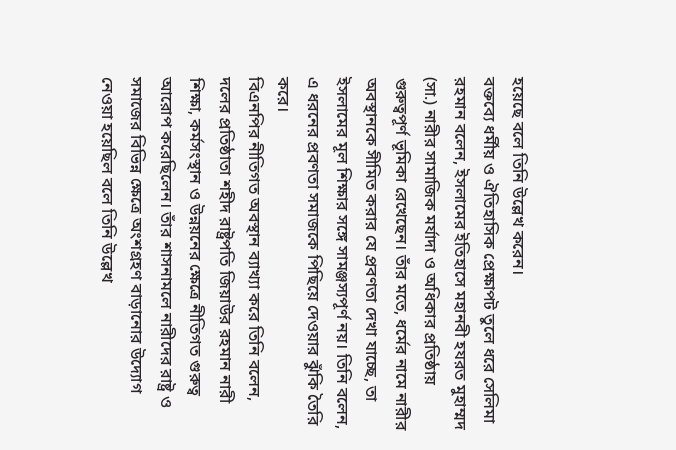হয়েছে বলে তিনি উল্লেখ করেন।
বক্তব্যে ধর্মীয় ও ঐতিহাসিক প্রেক্ষাপট তুলে ধরে সেলিমা রহমান বলেন, ইসলামের ইতিহাসে মহানবী হযরত মুহাম্মদ (সা.) নারীর সামাজিক মর্যাদা ও অধিকার প্রতিষ্ঠায় গুরুত্বপূর্ণ ভূমিকা রেখেছেন। তাঁর মতে, ধর্মের নামে নারীর অবস্থানকে সীমিত করার যে প্রবণতা দেখা যাচ্ছে, তা ইসলামের মূল শিক্ষার সঙ্গে সামঞ্জস্যপূর্ণ নয়। তিনি বলেন, এ ধরনের প্রবণতা সমাজকে পিছিয়ে দেওয়ার ঝুঁকি তৈরি করে।
বিএনপির নীতিগত অবস্থান ব্যাখ্যা করে তিনি বলেন, দলের প্রতিষ্ঠাতা শহীদ রাষ্ট্রপতি জিয়াউর রহমান নারী শিক্ষা, কর্মসংস্থান ও উন্নয়নের ক্ষেত্রে নীতিগত গুরুত্ব আরোপ করেছিলেন। তাঁর শাসনামলে নারীদের রাষ্ট্র ও সমাজের বিভিন্ন ক্ষেত্রে অংশগ্রহণ বাড়ানোর উদ্যোগ নেওয়া হয়েছিল বলে তিনি উল্লেখ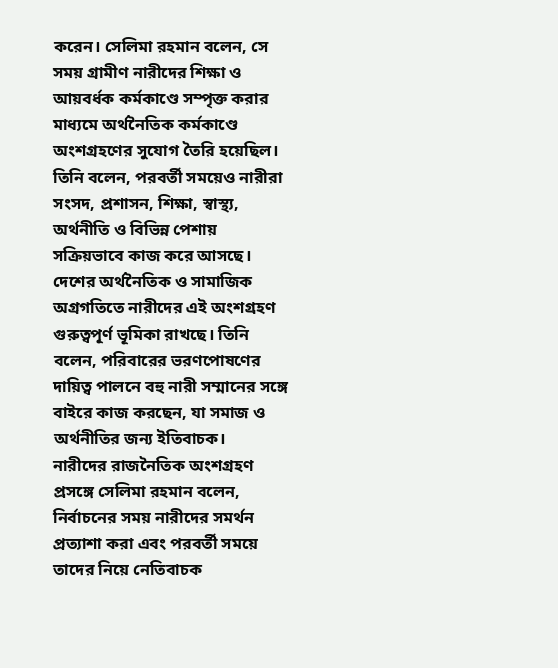করেন। সেলিমা রহমান বলেন, সে সময় গ্রামীণ নারীদের শিক্ষা ও আয়বর্ধক কর্মকাণ্ডে সম্পৃক্ত করার মাধ্যমে অর্থনৈতিক কর্মকাণ্ডে অংশগ্রহণের সুযোগ তৈরি হয়েছিল।
তিনি বলেন, পরবর্তী সময়েও নারীরা সংসদ, প্রশাসন, শিক্ষা, স্বাস্থ্য, অর্থনীতি ও বিভিন্ন পেশায় সক্রিয়ভাবে কাজ করে আসছে। দেশের অর্থনৈতিক ও সামাজিক অগ্রগতিতে নারীদের এই অংশগ্রহণ গুরুত্বপূর্ণ ভূমিকা রাখছে। তিনি বলেন, পরিবারের ভরণপোষণের দায়িত্ব পালনে বহু নারী সম্মানের সঙ্গে বাইরে কাজ করছেন, যা সমাজ ও অর্থনীতির জন্য ইতিবাচক।
নারীদের রাজনৈতিক অংশগ্রহণ প্রসঙ্গে সেলিমা রহমান বলেন, নির্বাচনের সময় নারীদের সমর্থন প্রত্যাশা করা এবং পরবর্তী সময়ে তাদের নিয়ে নেতিবাচক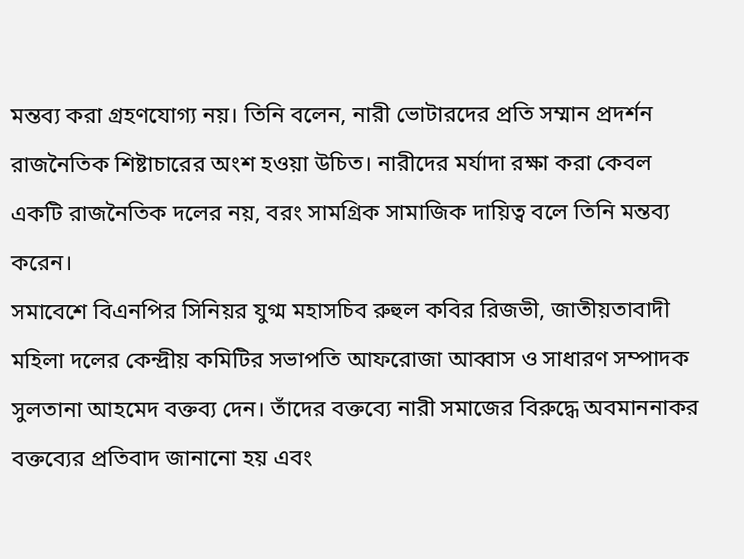মন্তব্য করা গ্রহণযোগ্য নয়। তিনি বলেন, নারী ভোটারদের প্রতি সম্মান প্রদর্শন রাজনৈতিক শিষ্টাচারের অংশ হওয়া উচিত। নারীদের মর্যাদা রক্ষা করা কেবল একটি রাজনৈতিক দলের নয়, বরং সামগ্রিক সামাজিক দায়িত্ব বলে তিনি মন্তব্য করেন।
সমাবেশে বিএনপির সিনিয়র যুগ্ম মহাসচিব রুহুল কবির রিজভী, জাতীয়তাবাদী মহিলা দলের কেন্দ্রীয় কমিটির সভাপতি আফরোজা আব্বাস ও সাধারণ সম্পাদক সুলতানা আহমেদ বক্তব্য দেন। তাঁদের বক্তব্যে নারী সমাজের বিরুদ্ধে অবমাননাকর বক্তব্যের প্রতিবাদ জানানো হয় এবং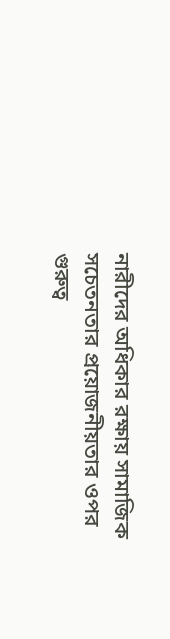নারীদের অধিকার রক্ষায় সামাজিক সচেতনতার প্রয়োজনীয়তার ওপর গুরুত্ব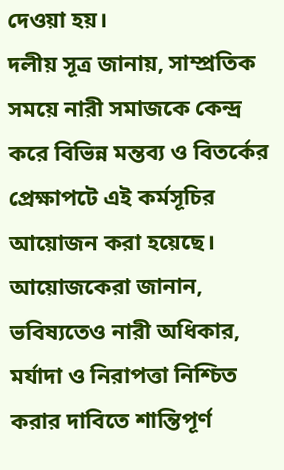দেওয়া হয়।
দলীয় সূত্র জানায়, সাম্প্রতিক সময়ে নারী সমাজকে কেন্দ্র করে বিভিন্ন মন্তব্য ও বিতর্কের প্রেক্ষাপটে এই কর্মসূচির আয়োজন করা হয়েছে। আয়োজকেরা জানান, ভবিষ্যতেও নারী অধিকার, মর্যাদা ও নিরাপত্তা নিশ্চিত করার দাবিতে শান্তিপূর্ণ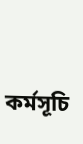কর্মসূচি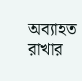অব্যাহত রাখার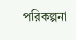পরিকল্পনা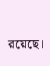রয়েছে।